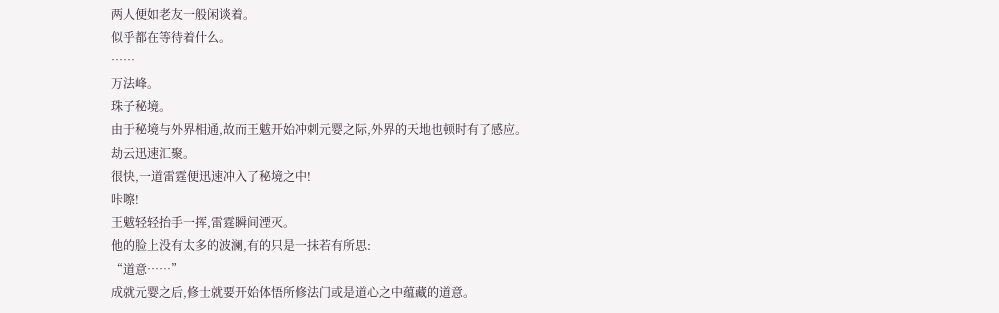两人便如老友一般闲谈着。
似乎都在等待着什么。
……
万法峰。
珠子秘境。
由于秘境与外界相通,故而王魃开始冲刺元婴之际,外界的天地也顿时有了感应。
劫云迅速汇聚。
很快,一道雷霆便迅速冲入了秘境之中!
咔嚓!
王魃轻轻抬手一挥,雷霆瞬间湮灭。
他的脸上没有太多的波澜,有的只是一抹若有所思:
“道意……”
成就元婴之后,修士就要开始体悟所修法门或是道心之中蕴藏的道意。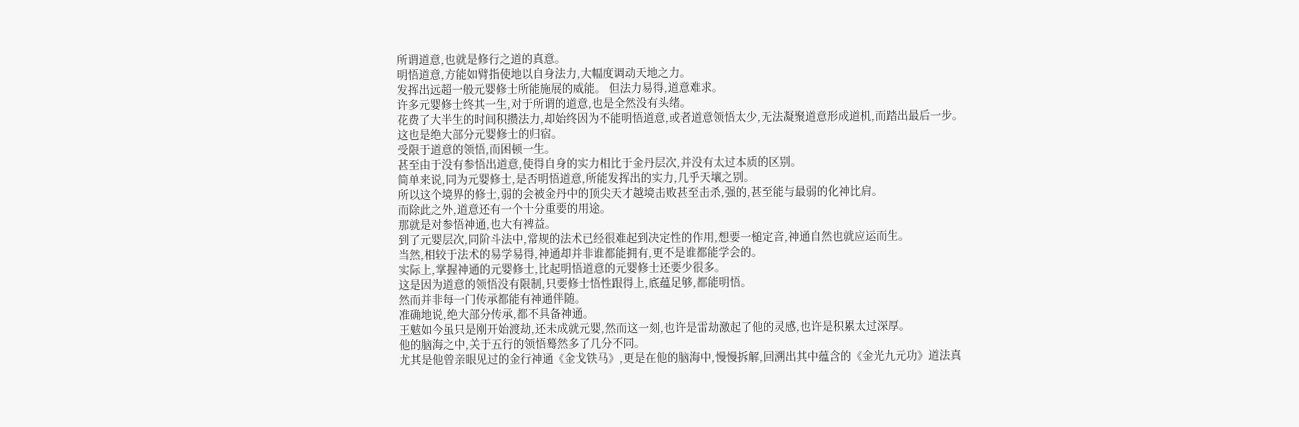所谓道意,也就是修行之道的真意。
明悟道意,方能如臂指使地以自身法力,大幅度调动天地之力。
发挥出远超一般元婴修士所能施展的威能。 但法力易得,道意难求。
许多元婴修士终其一生,对于所谓的道意,也是全然没有头绪。
花费了大半生的时间积攒法力,却始终因为不能明悟道意,或者道意领悟太少,无法凝聚道意形成道机,而踏出最后一步。
这也是绝大部分元婴修士的归宿。
受限于道意的领悟,而困顿一生。
甚至由于没有参悟出道意,使得自身的实力相比于金丹层次,并没有太过本质的区别。
简单来说,同为元婴修士,是否明悟道意,所能发挥出的实力,几乎天壤之别。
所以这个境界的修士,弱的会被金丹中的顶尖天才越境击败甚至击杀,强的,甚至能与最弱的化神比肩。
而除此之外,道意还有一个十分重要的用途。
那就是对参悟神通,也大有裨益。
到了元婴层次,同阶斗法中,常规的法术已经很难起到决定性的作用,想要一槌定音,神通自然也就应运而生。
当然,相较于法术的易学易得,神通却并非谁都能拥有,更不是谁都能学会的。
实际上,掌握神通的元婴修士,比起明悟道意的元婴修士还要少很多。
这是因为道意的领悟没有限制,只要修士悟性跟得上,底蕴足够,都能明悟。
然而并非每一门传承都能有神通伴随。
准确地说,绝大部分传承,都不具备神通。
王魃如今虽只是刚开始渡劫,还未成就元婴,然而这一刻,也许是雷劫激起了他的灵感,也许是积累太过深厚。
他的脑海之中,关于五行的领悟蓦然多了几分不同。
尤其是他曾亲眼见过的金行神通《金戈铁马》,更是在他的脑海中,慢慢拆解,回溯出其中蕴含的《金光九元功》道法真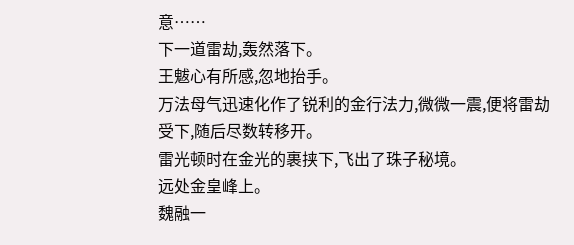意……
下一道雷劫,轰然落下。
王魃心有所感,忽地抬手。
万法母气迅速化作了锐利的金行法力,微微一震,便将雷劫受下,随后尽数转移开。
雷光顿时在金光的裹挟下,飞出了珠子秘境。
远处金皇峰上。
魏融一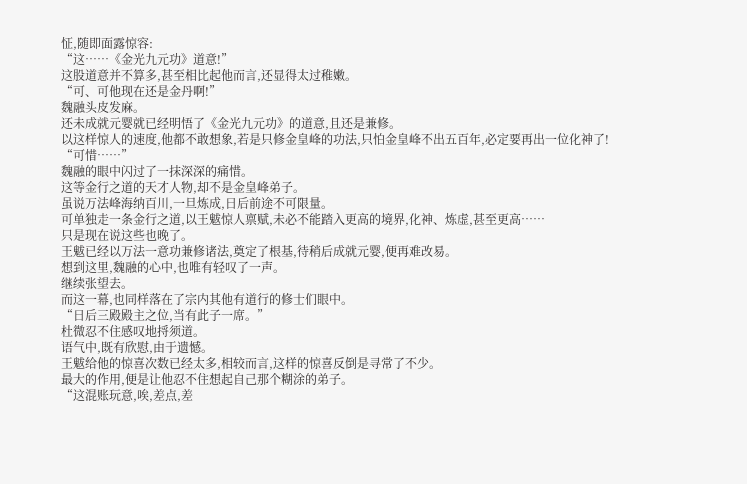怔,随即面露惊容:
“这……《金光九元功》道意!”
这股道意并不算多,甚至相比起他而言,还显得太过稚嫩。
“可、可他现在还是金丹啊!”
魏融头皮发麻。
还未成就元婴就已经明悟了《金光九元功》的道意,且还是兼修。
以这样惊人的速度,他都不敢想象,若是只修金皇峰的功法,只怕金皇峰不出五百年,必定要再出一位化神了!
“可惜……”
魏融的眼中闪过了一抹深深的痛惜。
这等金行之道的天才人物,却不是金皇峰弟子。
虽说万法峰海纳百川,一旦炼成,日后前途不可限量。
可单独走一条金行之道,以王魃惊人禀赋,未必不能踏入更高的境界,化神、炼虚,甚至更高……
只是现在说这些也晚了。
王魃已经以万法一意功兼修诸法,奠定了根基,待稍后成就元婴,便再难改易。
想到这里,魏融的心中,也唯有轻叹了一声。
继续张望去。
而这一幕,也同样落在了宗内其他有道行的修士们眼中。
“日后三殿殿主之位,当有此子一席。”
杜微忍不住感叹地捋须道。
语气中,既有欣慰,由于遗憾。
王魃给他的惊喜次数已经太多,相较而言,这样的惊喜反倒是寻常了不少。
最大的作用,便是让他忍不住想起自己那个糊涂的弟子。
“这混账玩意,唉,差点,差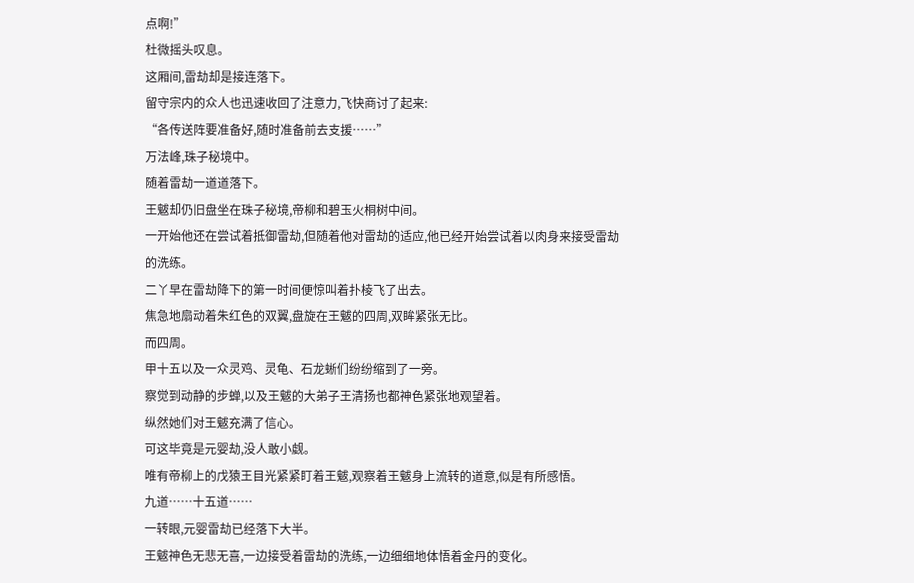点啊!”
杜微摇头叹息。
这厢间,雷劫却是接连落下。
留守宗内的众人也迅速收回了注意力,飞快商讨了起来:
“各传送阵要准备好,随时准备前去支援……”
万法峰,珠子秘境中。
随着雷劫一道道落下。
王魃却仍旧盘坐在珠子秘境,帝柳和碧玉火桐树中间。
一开始他还在尝试着抵御雷劫,但随着他对雷劫的适应,他已经开始尝试着以肉身来接受雷劫的洗练。
二丫早在雷劫降下的第一时间便惊叫着扑棱飞了出去。
焦急地扇动着朱红色的双翼,盘旋在王魃的四周,双眸紧张无比。
而四周。
甲十五以及一众灵鸡、灵龟、石龙蜥们纷纷缩到了一旁。
察觉到动静的步蝉,以及王魃的大弟子王清扬也都神色紧张地观望着。
纵然她们对王魃充满了信心。
可这毕竟是元婴劫,没人敢小觑。
唯有帝柳上的戊猿王目光紧紧盯着王魃,观察着王魃身上流转的道意,似是有所感悟。
九道……十五道……
一转眼,元婴雷劫已经落下大半。
王魃神色无悲无喜,一边接受着雷劫的洗练,一边细细地体悟着金丹的变化。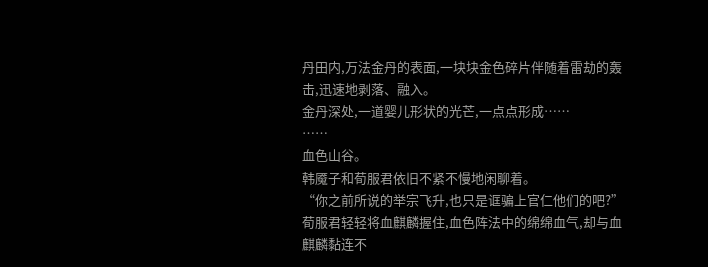丹田内,万法金丹的表面,一块块金色碎片伴随着雷劫的轰击,迅速地剥落、融入。
金丹深处,一道婴儿形状的光芒,一点点形成……
……
血色山谷。
韩魇子和荀服君依旧不紧不慢地闲聊着。
“你之前所说的举宗飞升,也只是诓骗上官仁他们的吧?”
荀服君轻轻将血麒麟握住,血色阵法中的绵绵血气,却与血麒麟黏连不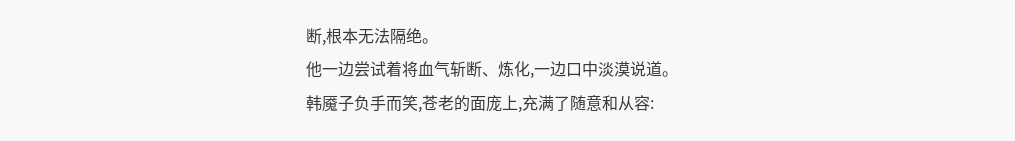断,根本无法隔绝。
他一边尝试着将血气斩断、炼化,一边口中淡漠说道。
韩魇子负手而笑,苍老的面庞上,充满了随意和从容: